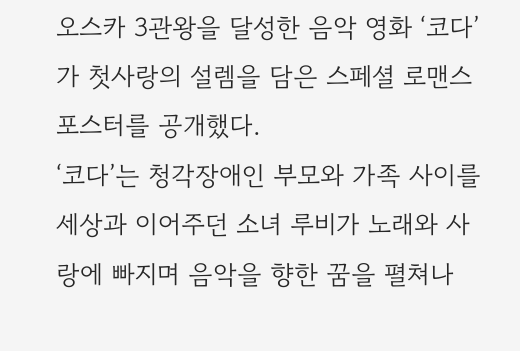오스카 3관왕을 달성한 음악 영화 ‘코다’가 첫사랑의 설렘을 담은 스페셜 로맨스 포스터를 공개했다.
‘코다’는 청각장애인 부모와 가족 사이를 세상과 이어주던 소녀 루비가 노래와 사랑에 빠지며 음악을 향한 꿈을 펼쳐나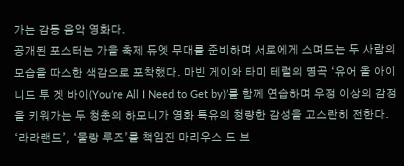가는 감동 음악 영화다.
공개된 포스터는 가을 축제 듀엣 무대를 준비하며 서로에게 스며드는 두 사람의 모습을 따스한 색감으로 포착했다. 마빈 게이와 타미 테럴의 명곡 ‘유어 올 아이 니드 투 겟 바이(You’re All I Need to Get by)’를 함께 연습하며 우정 이상의 감정을 키워가는 두 청춘의 하모니가 영화 특유의 청량한 감성을 고스란히 전한다.
‘라라랜드’, ‘물랑 루즈’를 책임진 마리우스 드 브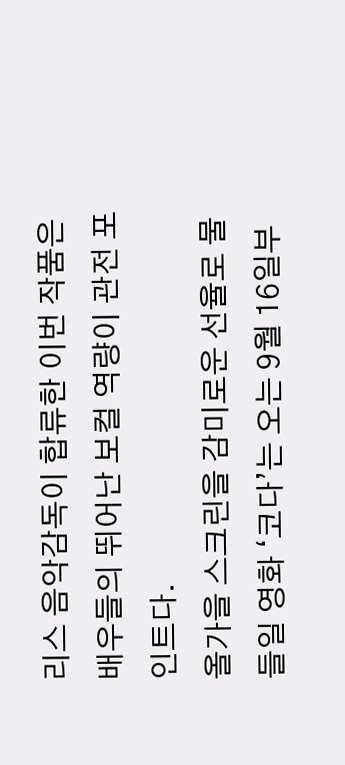리스 음악감독이 합류한 이번 작품은 배우들의 뛰어난 보컬 역량이 관전 포인트다.
올가을 스크린을 감미로운 선율로 물들일 영화 ‘코다’는 오는 9월 16일부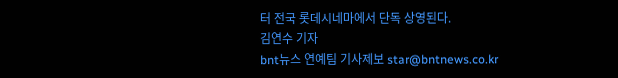터 전국 롯데시네마에서 단독 상영된다.
김연수 기자
bnt뉴스 연예팀 기사제보 star@bntnews.co.kr